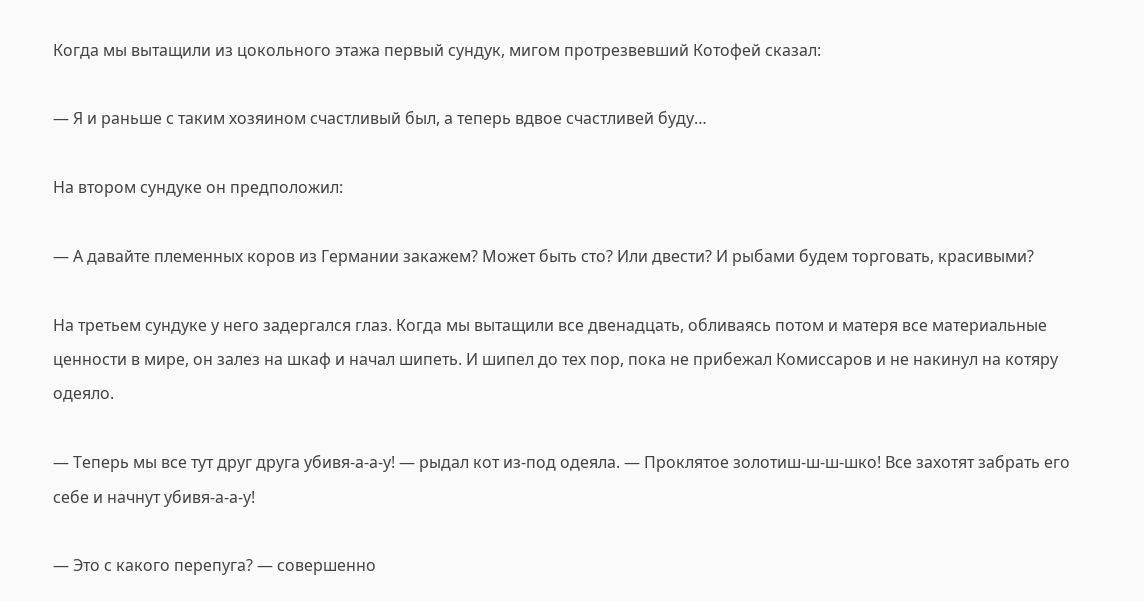Когда мы вытащили из цокольного этажа первый сундук, мигом протрезвевший Котофей сказал:

— Я и раньше с таким хозяином счастливый был, а теперь вдвое счастливей буду…

На втором сундуке он предположил:

— А давайте племенных коров из Германии закажем? Может быть сто? Или двести? И рыбами будем торговать, красивыми?

На третьем сундуке у него задергался глаз. Когда мы вытащили все двенадцать, обливаясь потом и матеря все материальные ценности в мире, он залез на шкаф и начал шипеть. И шипел до тех пор, пока не прибежал Комиссаров и не накинул на котяру одеяло.

— Теперь мы все тут друг друга убивя-а-а-у! — рыдал кот из-под одеяла. — Проклятое золотиш-ш-ш-шко! Все захотят забрать его себе и начнут убивя-а-а-у!

— Это с какого перепуга? — совершенно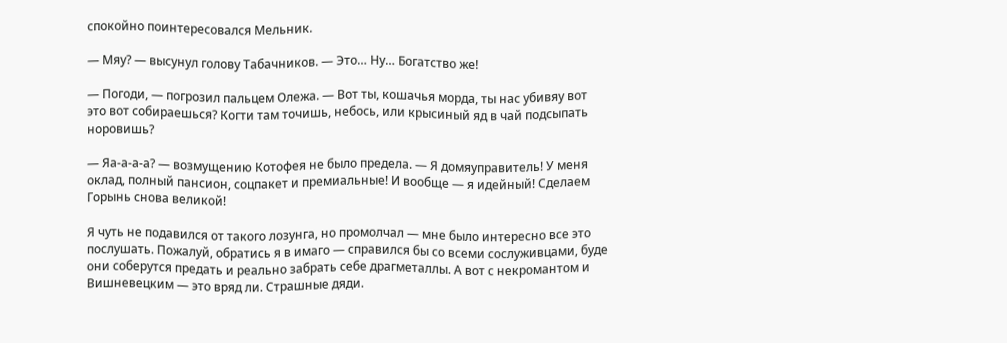спокойно поинтересовался Мельник.

— Мяу? — высунул голову Табачников. — Это… Ну… Богатство же!

— Погоди, — погрозил пальцем Олежа. — Вот ты, кошачья морда, ты нас убивяу вот это вот собираешься? Когти там точишь, небось, или крысиный яд в чай подсыпать норовишь?

— Яа-а-а-а? — возмущению Котофея не было предела. — Я домяуправитель! У меня оклад, полный пансион, соцпакет и премиальные! И вообще — я идейный! Сделаем Горынь снова великой!

Я чуть не подавился от такого лозунга, но промолчал — мне было интересно все это послушать. Пожалуй, обратись я в имаго — справился бы со всеми сослуживцами, буде они соберутся предать и реально забрать себе драгметаллы. А вот с некромантом и Вишневецким — это вряд ли. Страшные дяди.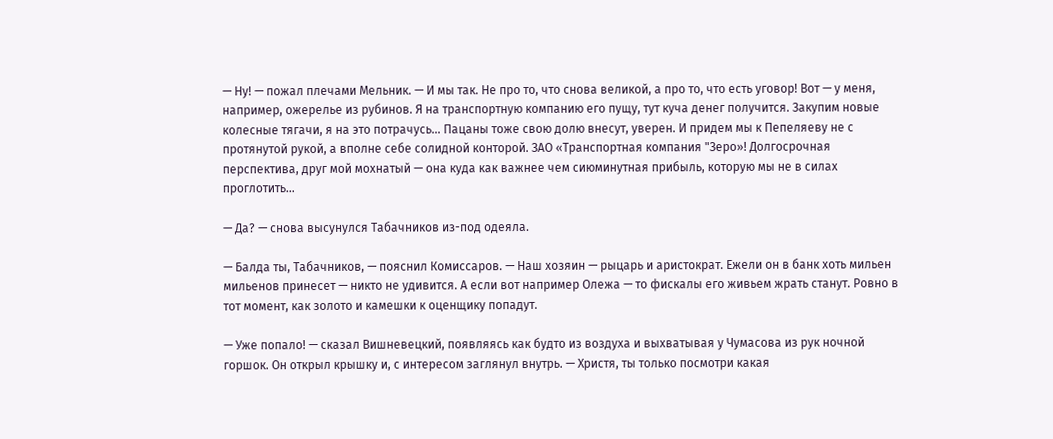— Ну! — пожал плечами Мельник. — И мы так. Не про то, что снова великой, а про то, что есть уговор! Вот — у меня, например, ожерелье из рубинов. Я на транспортную компанию его пущу, тут куча денег получится. Закупим новые колесные тягачи, я на это потрачусь… Пацаны тоже свою долю внесут, уверен. И придем мы к Пепеляеву не с протянутой рукой, а вполне себе солидной конторой. ЗАО «Транспортная компания "Зеро»! Долгосрочная перспектива, друг мой мохнатый — она куда как важнее чем сиюминутная прибыль, которую мы не в силах проглотить…

— Да? — снова высунулся Табачников из-под одеяла.

— Балда ты, Табачников, — пояснил Комиссаров. — Наш хозяин — рыцарь и аристократ. Ежели он в банк хоть мильен мильенов принесет — никто не удивится. А если вот например Олежа — то фискалы его живьем жрать станут. Ровно в тот момент, как золото и камешки к оценщику попадут.

— Уже попало! — сказал Вишневецкий, появляясь как будто из воздуха и выхватывая у Чумасова из рук ночной горшок. Он открыл крышку и, с интересом заглянул внутрь. — Христя, ты только посмотри какая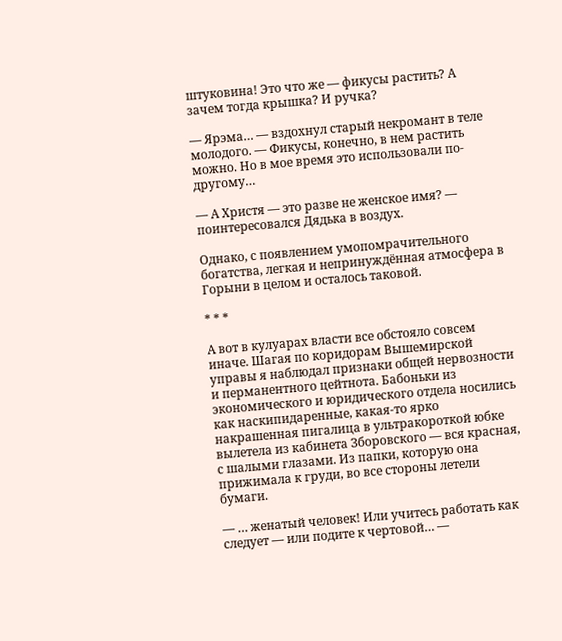штуковина! Это что же — фикусы растить? А зачем тогда крышка? И ручка?

— Ярэма… — вздохнул старый некромант в теле молодого. — Фикусы, конечно, в нем растить можно. Но в мое время это использовали по-другому…

— А Христя — это разве не женское имя? — поинтересовался Дядька в воздух.

Однако, с появлением умопомрачительного богатства, легкая и непринуждённая атмосфера в Горыни в целом и осталось таковой.

* * *

А вот в кулуарах власти все обстояло совсем иначе. Шагая по коридорам Вышемирской управы я наблюдал признаки общей нервозности и перманентного цейтнота. Бабоньки из экономического и юридического отдела носились как наскипидаренные, какая-то ярко накрашенная пигалица в ультракороткой юбке вылетела из кабинета Зборовского — вся красная, с шалыми глазами. Из папки, которую она прижимала к груди, во все стороны летели бумаги.

— … женатый человек! Или учитесь работать как следует — или подите к чертовой… —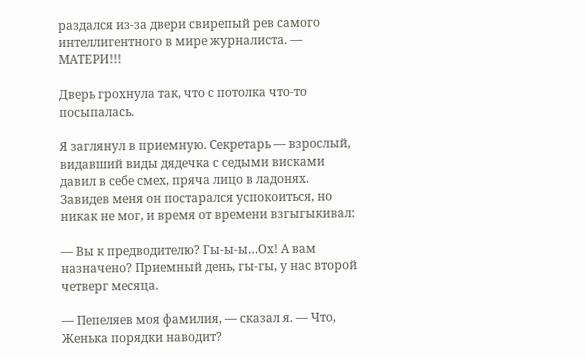раздался из-за двери свирепый рев самого интеллигентного в мире журналиста. — МАТЕРИ!!!

Дверь грохнула так, что с потолка что-то посыпалась.

Я заглянул в приемную. Секретарь — взрослый, видавший виды дядечка с седыми висками давил в себе смех, пряча лицо в ладонях. Завидев меня он постарался успокоиться, но никак не мог, и время от времени взгыгыкивал:

— Вы к предводителю? Гы-ы-ы…Ох! А вам назначено? Приемный день, гы-гы, у нас второй четверг месяца.

— Пепеляев моя фамилия, — сказал я. — Что, Женька порядки наводит?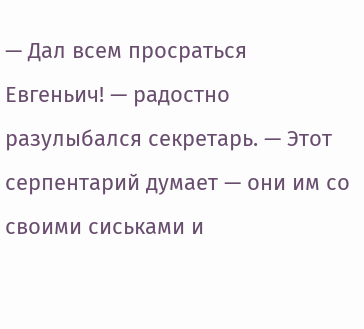— Дал всем просраться Евгеньич! — радостно разулыбался секретарь. — Этот серпентарий думает — они им со своими сиськами и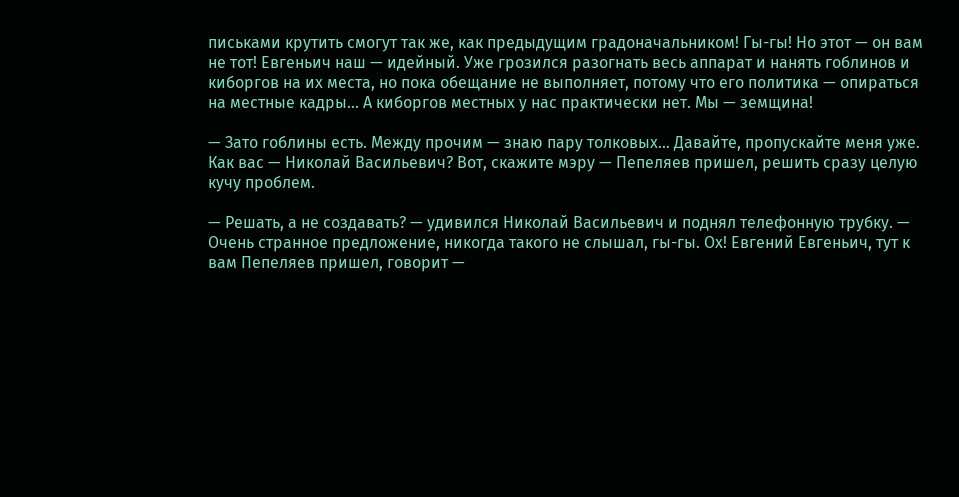письками крутить смогут так же, как предыдущим градоначальником! Гы-гы! Но этот — он вам не тот! Евгеньич наш — идейный. Уже грозился разогнать весь аппарат и нанять гоблинов и киборгов на их места, но пока обещание не выполняет, потому что его политика — опираться на местные кадры… А киборгов местных у нас практически нет. Мы — земщина!

— Зато гоблины есть. Между прочим — знаю пару толковых… Давайте, пропускайте меня уже. Как вас — Николай Васильевич? Вот, скажите мэру — Пепеляев пришел, решить сразу целую кучу проблем.

— Решать, а не создавать? — удивился Николай Васильевич и поднял телефонную трубку. — Очень странное предложение, никогда такого не слышал, гы-гы. Ох! Евгений Евгеньич, тут к вам Пепеляев пришел, говорит —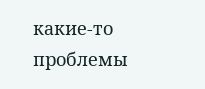какие-то проблемы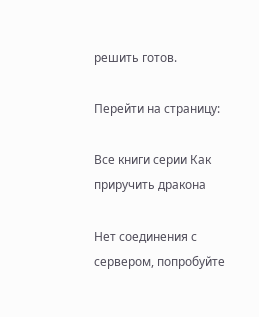решить готов.

Перейти на страницу:

Все книги серии Как приручить дракона

Нет соединения с сервером, попробуйте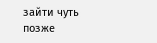зайти чуть позже